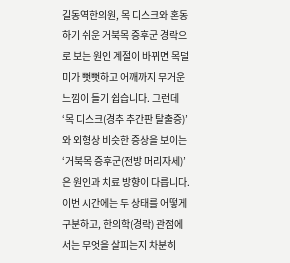길동역한의원, 목 디스크와 혼동하기 쉬운 거북목 증후군 경락으로 보는 원인 계절이 바뀌면 목덜미가 뻣뻣하고 어깨까지 무거운 느낌이 들기 쉽습니다. 그런데 ‘목 디스크(경추 추간판 탈출증)’와 외형상 비슷한 증상을 보이는 ‘거북목 증후군(전방 머리자세)’은 원인과 치료 방향이 다릅니다.
이번 시간에는 두 상태를 어떻게 구분하고, 한의학(경락) 관점에서는 무엇을 살피는지 차분히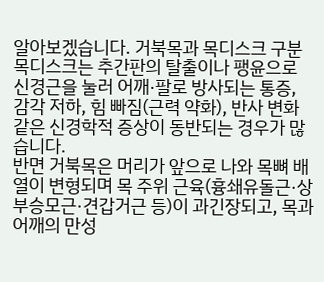알아보겠습니다. 거북목과 목디스크 구분 목디스크는 추간판의 탈출이나 팽윤으로 신경근을 눌러 어깨·팔로 방사되는 통증, 감각 저하, 힘 빠짐(근력 약화), 반사 변화 같은 신경학적 증상이 동반되는 경우가 많습니다.
반면 거북목은 머리가 앞으로 나와 목뼈 배열이 변형되며 목 주위 근육(흉쇄유돌근·상부승모근·견갑거근 등)이 과긴장되고, 목과 어깨의 만성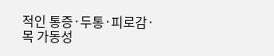적인 통증·두통·피로감·목 가동성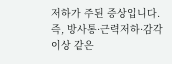저하가 주된 증상입니다. 즉, 방사통·근력저하·감각이상 같은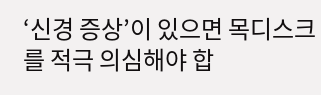‘신경 증상’이 있으면 목디스크를 적극 의심해야 합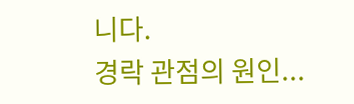니다.
경락 관점의 원인...